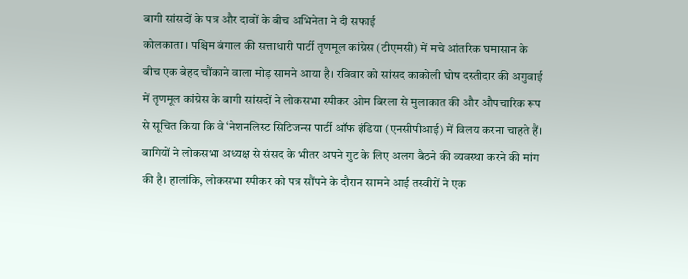बागी सांसदों के पत्र और दावों के बीच अभिनेता ने दी सफाई
कोलकाता । पश्चिम बंगाल की सत्ताधारी पार्टी तृणमूल कांग्रेस (टीएमसी) में मचे आंतरिक घमासान के बीच एक बेहद चौंकाने वाला मोड़ सामने आया है। रविवार को सांसद काकोली घोष दस्तीदार की अगुवाई में तृणमूल कांग्रेस के बागी सांसदों ने लोकसभा स्पीकर ओम बिरला से मुलाकात की और औपचारिक रूप से सूचित किया कि वे ‘नेशनलिस्ट सिटिजन्स पार्टी ऑफ इंडिया (एनसीपीआई) में विलय करना चाहते हैं। बागियों ने लोकसभा अध्यक्ष से संसद के भीतर अपने गुट के लिए अलग बैठने की व्यवस्था करने की मांग की है। हालांकि, लोकसभा स्पीकर को पत्र सौंपने के दौरान सामने आई तस्वीरों ने एक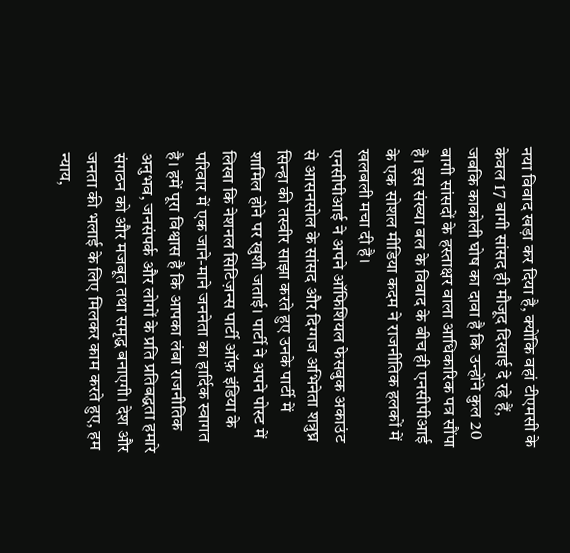नया विवाद खड़ा कर दिया है, क्योंकि वहां टीएमसी के केवल 17 बागी सांसद ही मौजूद दिखाई दे रहे हैं, जबकि काकोली घोष का दावा है कि उन्होंने कुल 20 बागी सांसदों के हस्ताक्षर वाला आधिकारिक पत्र सौंपा है। इस संख्या बल के विवाद के बीच ही एनसीपीआई के एक सोशल मीडिया कदम ने राजनीतिक हलकों में खलबली मचा दी है।
एनसीपीआई ने अपने ऑफिशियल फेसबुक अकाउंट से आसनसोल के सांसद और दिग्गज अभिनेता शत्रुघ्न सिन्हा की तस्वीर साझा करते हुए उनके पार्टी में शामिल होने पर खुशी जताई। पार्टी ने अपने पोस्ट में लिखा कि नेशनल सिटिज़न्स पार्टी ऑफ़ इंडिया के परिवार में एक जाने-माने जननेता का हार्दिक स्वागत है। हमें पूरा विश्वास है कि आपका लंबा राजनीतिक अनुभव, जनसंपर्क और लोगों के प्रति प्रतिबद्धता हमारे संगठन को और मजबूत तथा समृद्ध बनाएगी। देश और जनता की भलाई के लिए मिलकर काम करते हुए, हम न्याय,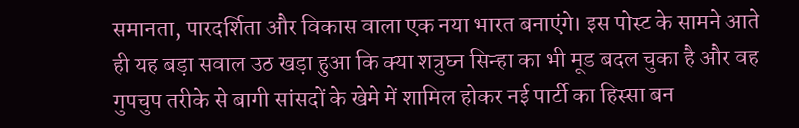समानता, पारदर्शिता और विकास वाला एक नया भारत बनाएंगे। इस पोस्ट के सामने आते ही यह बड़ा सवाल उठ खड़ा हुआ कि क्या शत्रुघ्न सिन्हा का भी मूड बदल चुका है और वह गुपचुप तरीके से बागी सांसदों के खेमे में शामिल होकर नई पार्टी का हिस्सा बन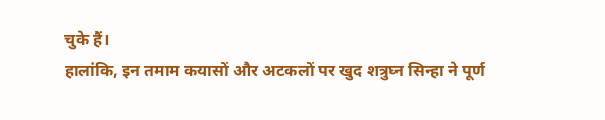चुके हैं।
हालांकि, इन तमाम कयासों और अटकलों पर खुद शत्रुघ्न सिन्हा ने पूर्ण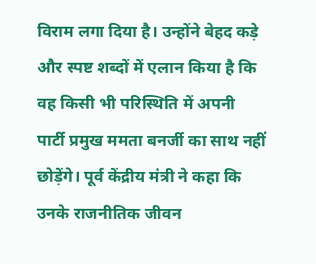विराम लगा दिया है। उन्होंने बेहद कड़े और स्पष्ट शब्दों में एलान किया है कि वह किसी भी परिस्थिति में अपनी पार्टी प्रमुख ममता बनर्जी का साथ नहीं छोड़ेंगे। पूर्व केंद्रीय मंत्री ने कहा कि उनके राजनीतिक जीवन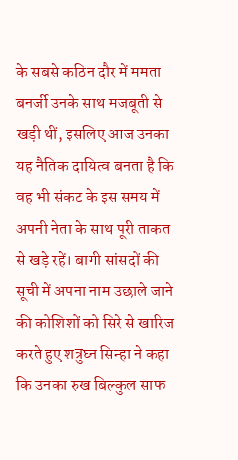के सबसे कठिन दौर में ममता बनर्जी उनके साथ मजबूती से खड़ी थीं, इसलिए आज उनका यह नैतिक दायित्व बनता है कि वह भी संकट के इस समय में अपनी नेता के साथ पूरी ताकत से खड़े रहें। बागी सांसदों की सूची में अपना नाम उछाले जाने की कोशिशों को सिरे से खारिज करते हुए शत्रुघ्न सिन्हा ने कहा कि उनका रुख बिल्कुल साफ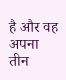है और वह अपना तीन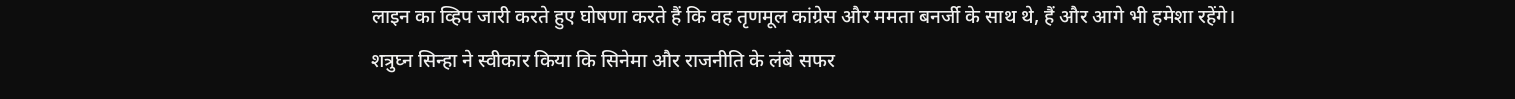लाइन का व्हिप जारी करते हुए घोषणा करते हैं कि वह तृणमूल कांग्रेस और ममता बनर्जी के साथ थे, हैं और आगे भी हमेशा रहेंगे।
शत्रुघ्न सिन्हा ने स्वीकार किया कि सिनेमा और राजनीति के लंबे सफर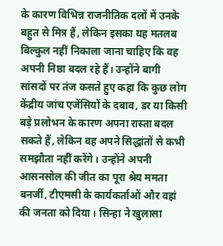के कारण विभिन्न राजनीतिक दलों में उनके बहुत से मित्र हैं, लेकिन इसका यह मतलब बिल्कुल नहीं निकाला जाना चाहिए कि वह अपनी निष्ठा बदल रहे हैं। उन्होंने बागी सांसदों पर तंज कसते हुए कहा कि कुछ लोग केंद्रीय जांच एजेंसियों के दबाव, डर या किसी बड़े प्रलोभन के कारण अपना रास्ता बदल सकते हैं, लेकिन वह अपने सिद्धांतों से कभी समझौता नहीं करेंगे। उन्होंने अपनी आसनसोल की जीत का पूरा श्रेय ममता बनर्जी, टीएमसी के कार्यकर्ताओं और वहां की जनता को दिया। सिन्हा ने खुलासा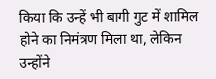किया कि उन्हें भी बागी गुट में शामिल होने का निमंत्रण मिला था, लेकिन उन्होंने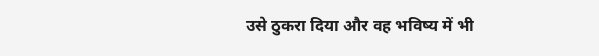उसे ठुकरा दिया और वह भविष्य में भी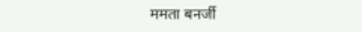ममता बनर्जी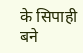के सिपाही बने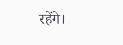रहेंगे।